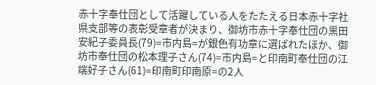赤十字奉仕団として活躍している人をたたえる日本赤十字社県支部等の表彰受章者が決まり、御坊市赤十字奉仕団の黒田安紀子委員長(79)=市内島=が銀色有功章に選ばれたほか、御坊市奉仕団の松本理子さん(74)=市内島=と印南町奉仕団の江端好子さん(61)=印南町印南原=の2人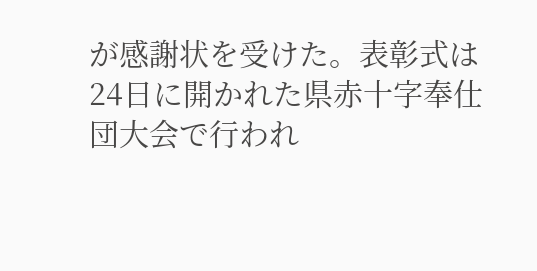が感謝状を受けた。表彰式は24日に開かれた県赤十字奉仕団大会で行われ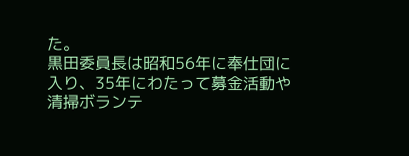た。
黒田委員長は昭和56年に奉仕団に入り、35年にわたって募金活動や清掃ボランテ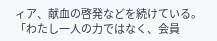ィア、献血の啓発などを続けている。「わたし一人の力ではなく、会員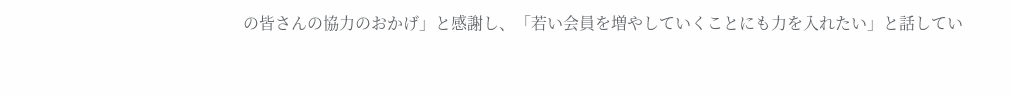の皆さんの協力のおかげ」と感謝し、「若い会員を増やしていくことにも力を入れたい」と話してい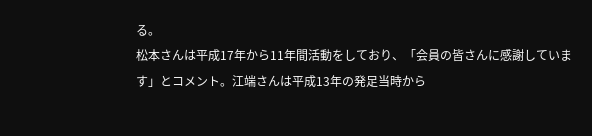る。
松本さんは平成17年から11年間活動をしており、「会員の皆さんに感謝しています」とコメント。江端さんは平成13年の発足当時から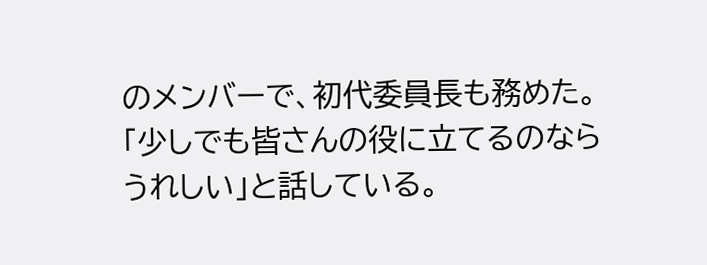のメンバーで、初代委員長も務めた。「少しでも皆さんの役に立てるのならうれしい」と話している。